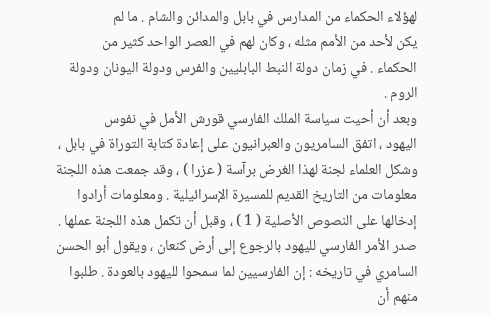لهؤلاء الحكماء من المدارس في بابل والمدائن والشام . ما لم
يكن لأحد من الأمم مثله ، وكان لهم في العصر الواحد كثير من
الحكماء . في زمان دولة النبط البابليين والفرس ودولة اليونان ودولة
الروم .
وبعد أن أحيت سياسة الملك الفارسي قورش الأمل في نفوس
اليهود ، اتفق السامريون والعبرانيون على إعادة كتابة التوراة في بابل ،
وشكل العلماء لجنة لهذا الغرض برآسة ( عزرا ) ، وقد جمعت هذه اللجنة
معلومات من التاريخ القديم للمسيرة الإسرائيلية . ومعلومات أرادوا
إدخالها على النصوص الأصلية ( 1 ) ، وقبل أن تكمل هذه اللجنة عملها .
صدر الأمر الفارسي لليهود بالرجوع إلى أرض كنعان ، ويقول أبو الحسن
السامري في تاريخه : إن الفارسيين لما سمحوا لليهود بالعودة . طلبوا
منهم أن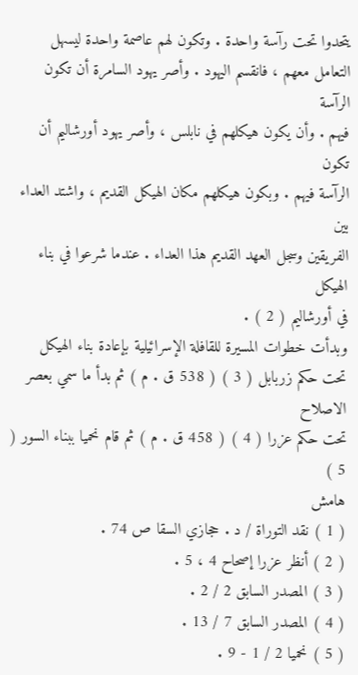يتحدوا تحت رآسة واحدة . وتكون لهم عاصمة واحدة ليسهل
التعامل معهم ، فانقسم اليهود . وأصر يهود السامرة أن تكون الرآسة
فيهم . وأن يكون هيكلهم في نابلس ، وأصر يهود أورشاليم أن تكون
الرآسة فيهم . وبكون هيكلهم مكان الهيكل القديم ، واشتد العداء بين
الفريقين وسجل العهد القديم هذا العداء . عندما شرعوا في بناء الهيكل
في أورشاليم ( 2 ) .
وبدأت خطوات المسيرة للقافلة الإسرائيلية بإعادة بناء الهيكل
تحت حكم زربابل ( 3 ) ( 538 ق . م ) ثم بدأ ما سمي بعصر الاصلاح
تحت حكم عزرا ( 4 ) ( 458 ق . م ) ثم قام نحميا ببناء السور ( 5 )
هامش
( 1 ) نقد التوراة / د . حجازي السقا ص 74 .
( 2 ) أنظر عزرا إصحاح 4 ، 5 .
( 3 ) المصدر السابق 2 / 2 .
( 4 ) المصدر السابق 7 / 13 .
( 5 ) نحميا 2 / 1 - 9 .